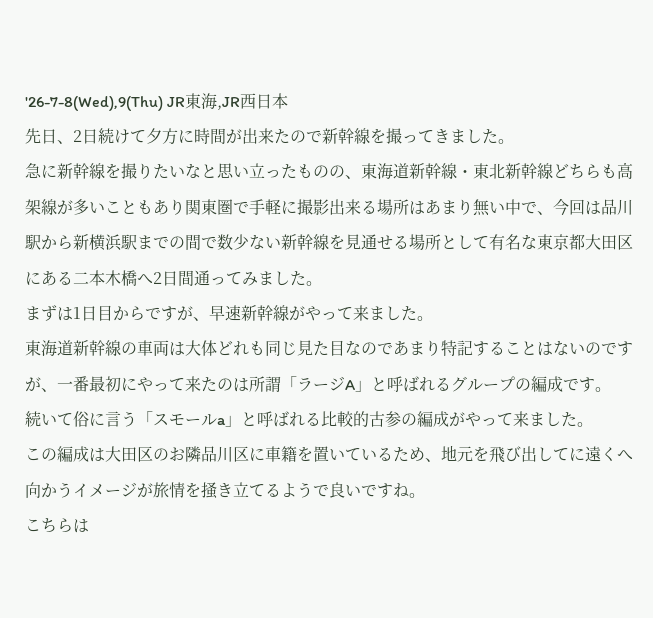'26-7-8(Wed),9(Thu) JR東海,JR西日本
先日、2日続けて夕方に時間が出来たので新幹線を撮ってきました。
急に新幹線を撮りたいなと思い立ったものの、東海道新幹線・東北新幹線どちらも高架線が多いこともあり関東圏で手軽に撮影出来る場所はあまり無い中で、今回は品川駅から新横浜駅までの間で数少ない新幹線を見通せる場所として有名な東京都大田区にある二本木橋へ2日間通ってみました。
まずは1日目からですが、早速新幹線がやって来ました。
東海道新幹線の車両は大体どれも同じ見た目なのであまり特記することはないのですが、一番最初にやって来たのは所謂「ラージA」と呼ばれるグループの編成です。
続いて俗に言う「スモールa」と呼ばれる比較的古参の編成がやって来ました。
この編成は大田区のお隣品川区に車籍を置いているため、地元を飛び出してに遠くへ向かうイメージが旅情を掻き立てるようで良いですね。
こちらは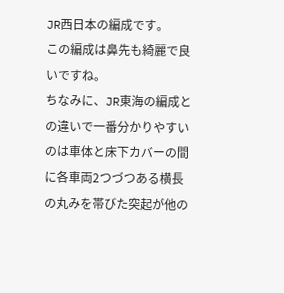JR西日本の編成です。
この編成は鼻先も綺麗で良いですね。
ちなみに、JR東海の編成との違いで一番分かりやすいのは車体と床下カバーの間に各車両2つづつある横長の丸みを帯びた突起が他の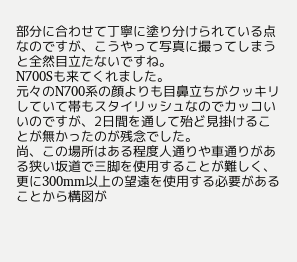部分に合わせて丁寧に塗り分けられている点なのですが、こうやって写真に撮ってしまうと全然目立たないですね。
N700Sも来てくれました。
元々のN700系の顔よりも目鼻立ちがクッキリしていて帯もスタイリッシュなのでカッコいいのですが、2日間を通して殆ど見掛けることが無かったのが残念でした。
尚、この場所はある程度人通りや車通りがある狭い坂道で三脚を使用することが難しく、更に300mm以上の望遠を使用する必要があることから構図が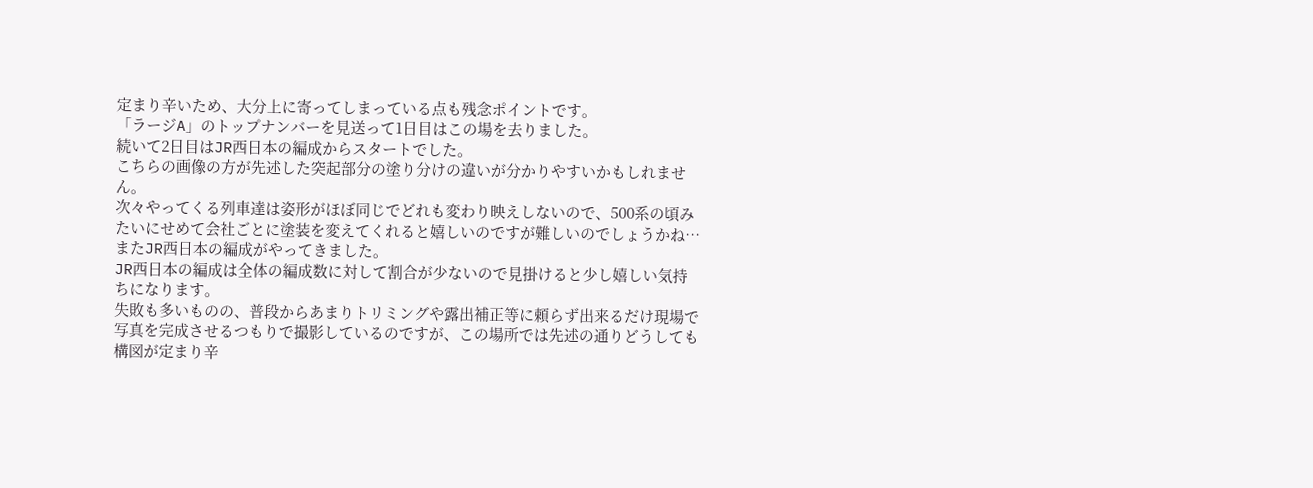定まり辛いため、大分上に寄ってしまっている点も残念ポイントです。
「ラージA」のトップナンバーを見送って1日目はこの場を去りました。
続いて2日目はJR西日本の編成からスタートでした。
こちらの画像の方が先述した突起部分の塗り分けの違いが分かりやすいかもしれません。
次々やってくる列車達は姿形がほぼ同じでどれも変わり映えしないので、500系の頃みたいにせめて会社ごとに塗装を変えてくれると嬉しいのですが難しいのでしょうかね…
またJR西日本の編成がやってきました。
JR西日本の編成は全体の編成数に対して割合が少ないので見掛けると少し嬉しい気持ちになります。
失敗も多いものの、普段からあまりトリミングや露出補正等に頼らず出来るだけ現場で写真を完成させるつもりで撮影しているのですが、この場所では先述の通りどうしても構図が定まり辛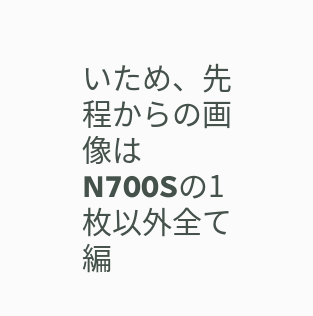いため、先程からの画像はN700Sの1枚以外全て編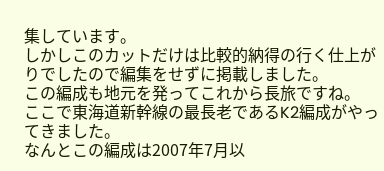集しています。
しかしこのカットだけは比較的納得の行く仕上がりでしたので編集をせずに掲載しました。
この編成も地元を発ってこれから長旅ですね。
ここで東海道新幹線の最長老であるK2編成がやってきました。
なんとこの編成は2007年7月以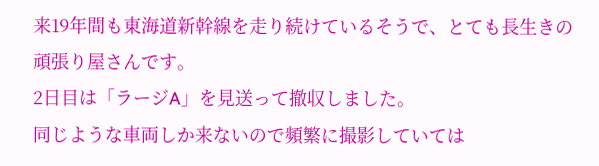来19年間も東海道新幹線を走り続けているそうで、とても長生きの頑張り屋さんです。
2日目は「ラージA」を見送って撤収しました。
同じような車両しか来ないので頻繁に撮影していては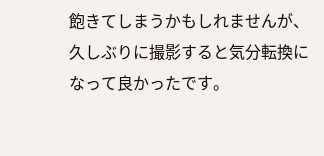飽きてしまうかもしれませんが、久しぶりに撮影すると気分転換になって良かったです。